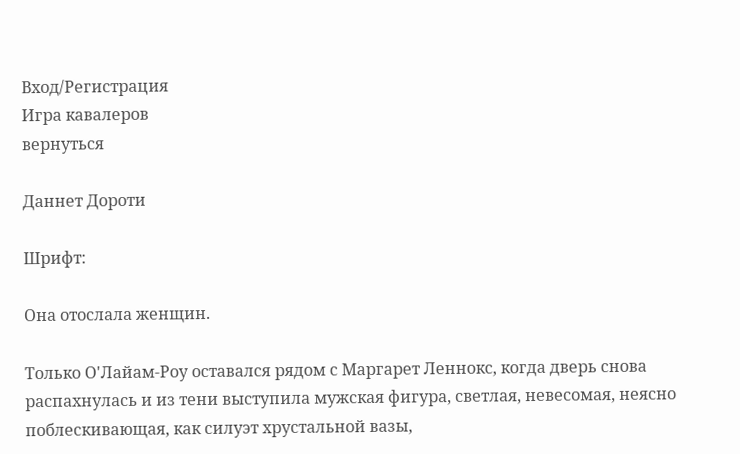Вход/Регистрация
Игра кавалеров
вернуться

Даннет Дороти

Шрифт:

Она отослала женщин.

Только О'Лайам-Роу оставался рядом с Маргарет Леннокс, когда дверь снова распахнулась и из тени выступила мужская фигура, светлая, невесомая, неясно поблескивающая, как силуэт хрустальной вазы,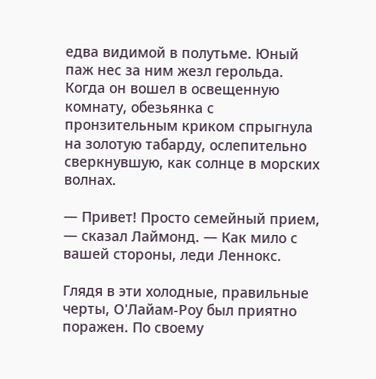едва видимой в полутьме. Юный паж нес за ним жезл герольда. Когда он вошел в освещенную комнату, обезьянка с пронзительным криком спрыгнула на золотую табарду, ослепительно сверкнувшую, как солнце в морских волнах.

— Привет! Просто семейный прием, — сказал Лаймонд. — Как мило с вашей стороны, леди Леннокс.

Глядя в эти холодные, правильные черты, О'Лайам-Роу был приятно поражен. По своему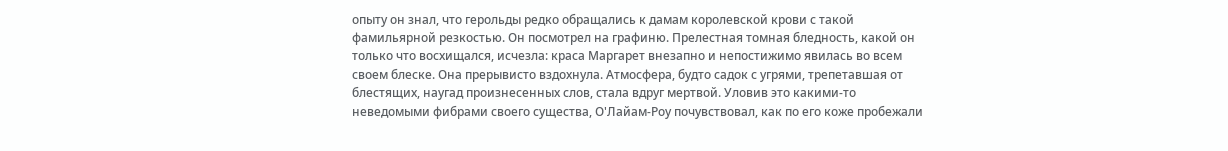опыту он знал, что герольды редко обращались к дамам королевской крови с такой фамильярной резкостью. Он посмотрел на графиню. Прелестная томная бледность, какой он только что восхищался, исчезла: краса Маргарет внезапно и непостижимо явилась во всем своем блеске. Она прерывисто вздохнула. Атмосфера, будто садок с угрями, трепетавшая от блестящих, наугад произнесенных слов, стала вдруг мертвой. Уловив это какими-то неведомыми фибрами своего существа, О'Лайам-Роу почувствовал, как по его коже пробежали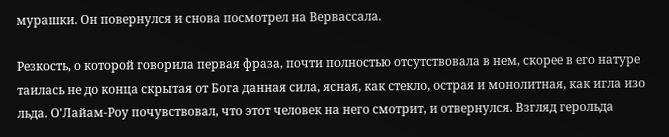мурашки. Он повернулся и снова посмотрел на Вервассала.

Резкость, о которой говорила первая фраза, почти полностью отсутствовала в нем, скорее в его натуре таилась не до конца скрытая от Бога данная сила, ясная, как стекло, острая и монолитная, как игла изо льда. О'Лайам-Роу почувствовал, что этот человек на него смотрит, и отвернулся. Взгляд герольда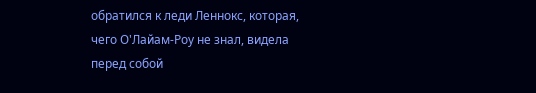обратился к леди Леннокс, которая, чего О'Лайам-Роу не знал, видела перед собой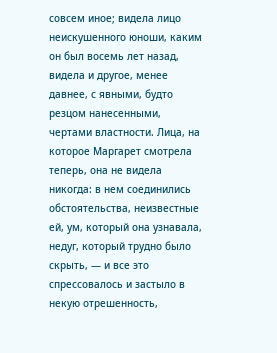совсем иное; видела лицо неискушенного юноши, каким он был восемь лет назад, видела и другое, менее давнее, с явными, будто резцом нанесенными, чертами властности. Лица, на которое Маргарет смотрела теперь, она не видела никогда: в нем соединились обстоятельства, неизвестные ей, ум, который она узнавала, недуг, который трудно было скрыть, — и все это спрессовалось и застыло в некую отрешенность,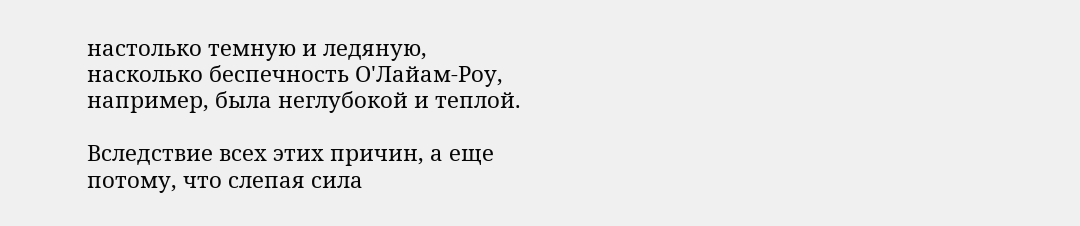настолько темную и ледяную, насколько беспечность О'Лайам-Роу, например, была неглубокой и теплой.

Вследствие всех этих причин, а еще потому, что слепая сила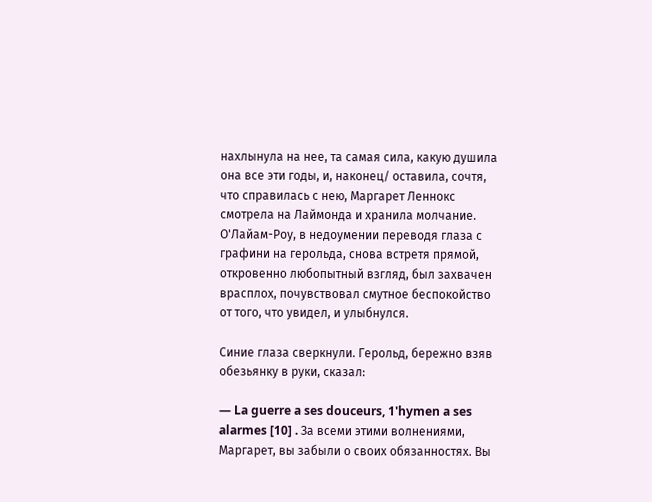нахлынула на нее, та самая сила, какую душила она все эти годы, и, наконец/ оставила, сочтя, что справилась с нею, Маргарет Леннокс смотрела на Лаймонда и хранила молчание. О'Лайам-Роу, в недоумении переводя глаза с графини на герольда, снова встретя прямой, откровенно любопытный взгляд, был захвачен врасплох, почувствовал смутное беспокойство от того, что увидел, и улыбнулся.

Синие глаза сверкнули. Герольд, бережно взяв обезьянку в руки, сказал:

— La guerre a ses douceurs, 1'hymen a ses alarmes [10] . За всеми этими волнениями, Маргарет, вы забыли о своих обязанностях. Вы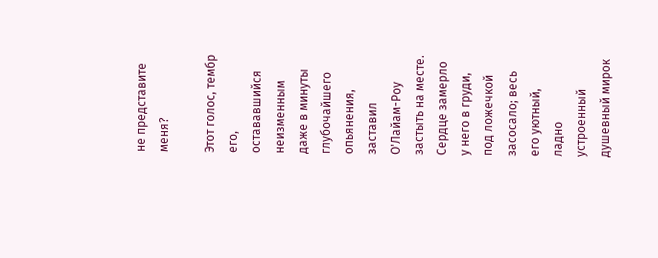не представите меня?

Этот голос, тембр его, остававшийся неизменным даже в минуты глубочайшего опьянения, заставил О'Лайам-Роу застыть на месте. Сердце замерло у него в груди, под ложечкой засосало; весь его уютный, ладно устроенный душевный мирок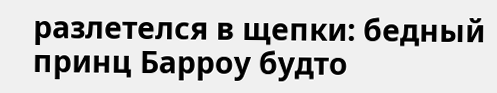разлетелся в щепки: бедный принц Барроу будто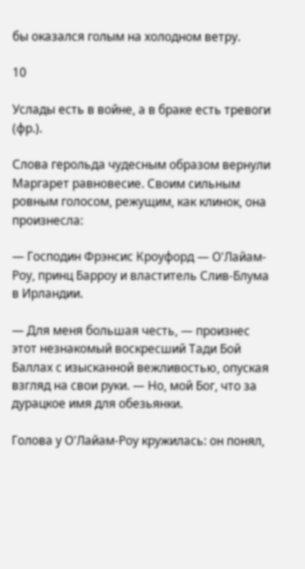бы оказался голым на холодном ветру.

10

Услады есть в войне, а в браке есть тревоги (фр.).

Слова герольда чудесным образом вернули Маргарет равновесие. Своим сильным ровным голосом, режущим, как клинок, она произнесла:

— Господин Фрэнсис Кроуфорд — О'Лайам-Роу, принц Барроу и властитель Слив-Блума в Ирландии.

— Для меня большая честь, — произнес этот незнакомый воскресший Тади Бой Баллах с изысканной вежливостью, опуская взгляд на свои руки. — Но, мой Бог, что за дурацкое имя для обезьянки.

Голова у О'Лайам-Роу кружилась: он понял,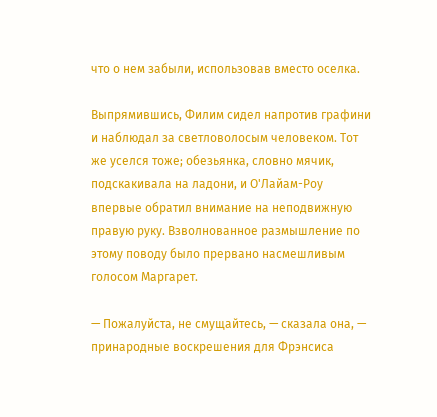что о нем забыли, использовав вместо оселка.

Выпрямившись, Филим сидел напротив графини и наблюдал за светловолосым человеком. Тот же уселся тоже; обезьянка, словно мячик, подскакивала на ладони, и О'Лайам-Роу впервые обратил внимание на неподвижную правую руку. Взволнованное размышление по этому поводу было прервано насмешливым голосом Маргарет.

— Пожалуйста, не смущайтесь, — сказала она, — принародные воскрешения для Фрэнсиса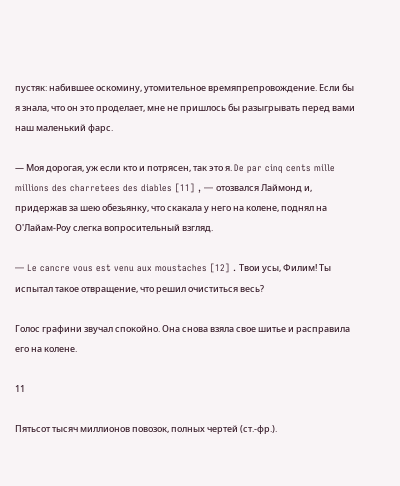пустяк: набившее оскомину, утомительное времяпрепровождение. Если бы я знала, что он это проделает, мне не пришлось бы разыгрывать перед вами наш маленький фарс.

— Моя дорогая, уж если кто и потрясен, так это я. De par cinq cents mille millions des charretees des diables [11] , — отозвался Лаймонд и, придержав за шею обезьянку, что скакала у него на колене, поднял на О'Лайам-Роу слегка вопросительный взгляд.

— Le cancre vous est venu aux moustaches [12] . Твои усы, Филим! Ты испытал такое отвращение, что решил очиститься весь?

Голос графини звучал спокойно. Она снова взяла свое шитье и расправила его на колене.

11

Пятьсот тысяч миллионов повозок, полных чертей (ст.-фр.).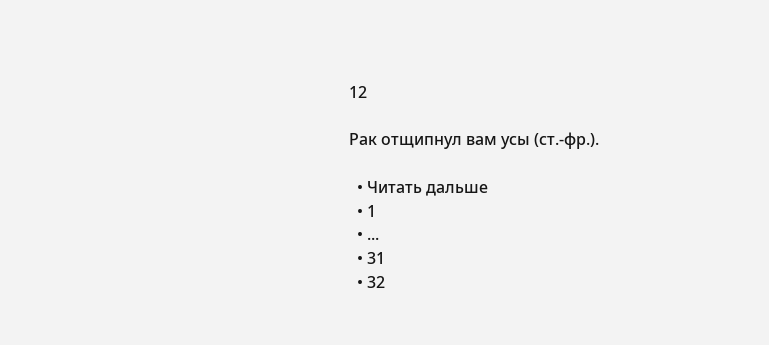12

Рак отщипнул вам усы (ст.-фр.).

  • Читать дальше
  • 1
  • ...
  • 31
  • 32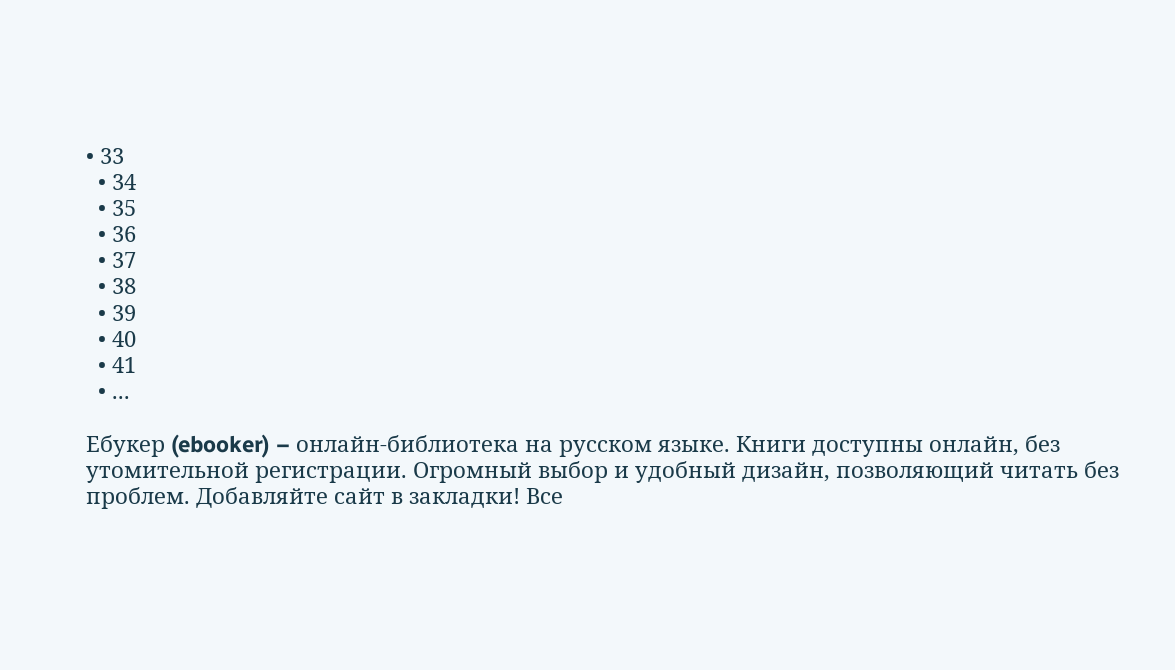• 33
  • 34
  • 35
  • 36
  • 37
  • 38
  • 39
  • 40
  • 41
  • ...

Ебукер (ebooker) – онлайн-библиотека на русском языке. Книги доступны онлайн, без утомительной регистрации. Огромный выбор и удобный дизайн, позволяющий читать без проблем. Добавляйте сайт в закладки! Все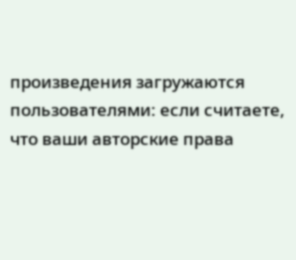произведения загружаются пользователями: если считаете, что ваши авторские права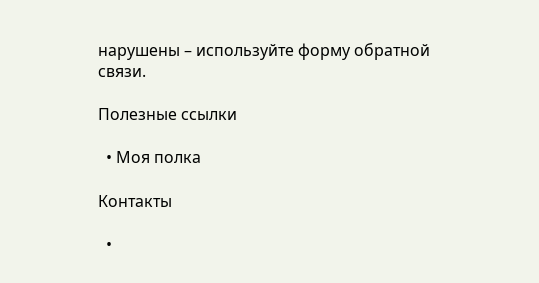нарушены – используйте форму обратной связи.

Полезные ссылки

  • Моя полка

Контакты

  •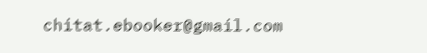chitat.ebooker@gmail.com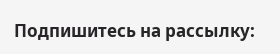Подпишитесь на рассылку: